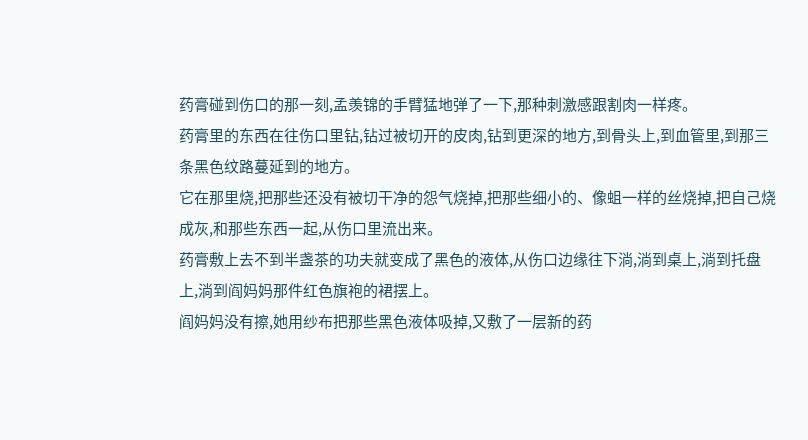药膏碰到伤口的那一刻,孟羡锦的手臂猛地弹了一下,那种刺激感跟割肉一样疼。
药膏里的东西在往伤口里钻,钻过被切开的皮肉,钻到更深的地方,到骨头上,到血管里,到那三条黑色纹路蔓延到的地方。
它在那里烧,把那些还没有被切干净的怨气烧掉,把那些细小的、像蛆一样的丝烧掉,把自己烧成灰,和那些东西一起,从伤口里流出来。
药膏敷上去不到半盏茶的功夫就变成了黑色的液体,从伤口边缘往下淌,淌到桌上,淌到托盘上,淌到阎妈妈那件红色旗袍的裙摆上。
阎妈妈没有擦,她用纱布把那些黑色液体吸掉,又敷了一层新的药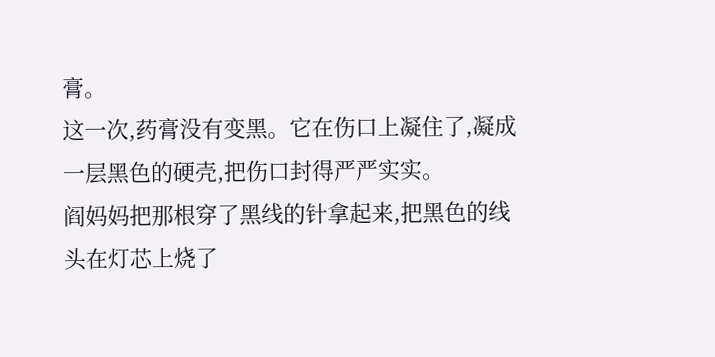膏。
这一次,药膏没有变黑。它在伤口上凝住了,凝成一层黑色的硬壳,把伤口封得严严实实。
阎妈妈把那根穿了黑线的针拿起来,把黑色的线头在灯芯上烧了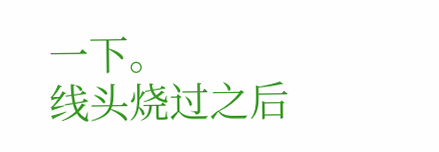一下。
线头烧过之后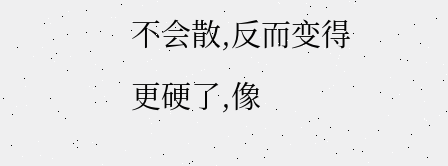不会散,反而变得更硬了,像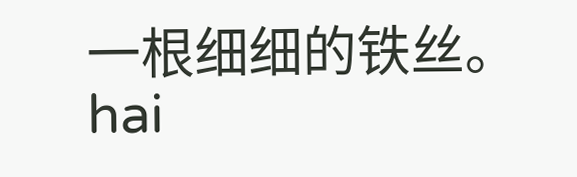一根细细的铁丝。
hai